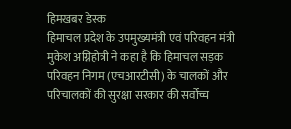हिमखबर डेस्क
हिमाचल प्रदेश के उपमुख्यमंत्री एवं परिवहन मंत्री मुकेश अग्निहोत्री ने कहा है कि हिमाचल सड़क परिवहन निगम (एचआरटीसी) के चालकों और परिचालकों की सुरक्षा सरकार की सर्वोच्च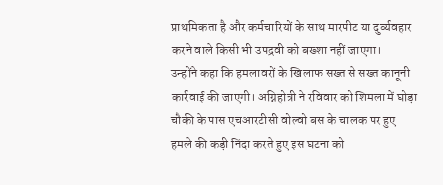प्राथमिकता है और कर्मचारियों के साथ मारपीट या दुर्व्यवहार करने वाले किसी भी उपद्रवी को बख्शा नहीं जाएगा।
उन्होंने कहा कि हमलावरों के खिलाफ सख्त से सख्त कानूनी कार्रवाई की जाएगी। अग्निहोत्री ने रविवार को शिमला में घोड़ा चौकी के पास एचआरटीसी वोल्वो बस के चालक पर हुए हमले की कड़ी निंदा करते हुए इस घटना को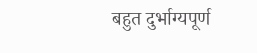बहुत दुर्भाग्यपूर्ण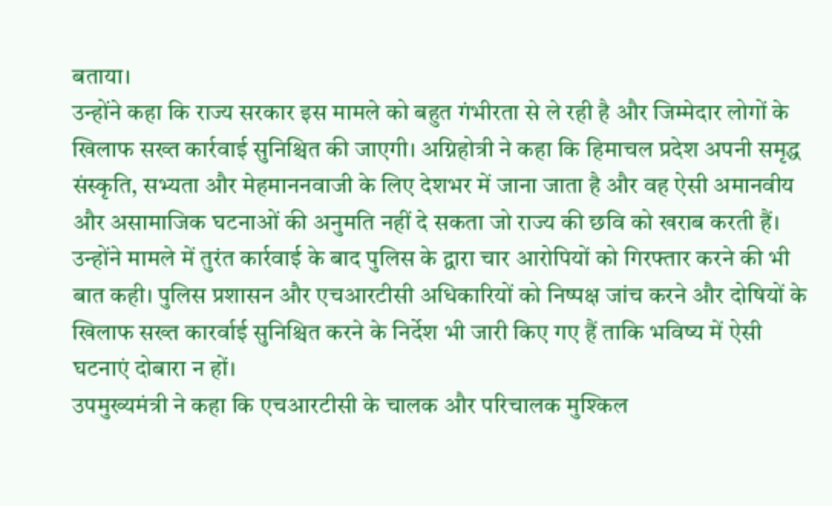बताया।
उन्होंने कहा कि राज्य सरकार इस मामले को बहुत गंभीरता से ले रही है और जिम्मेदार लोगों के खिलाफ सख्त कार्रवाई सुनिश्चित की जाएगी। अग्निहोत्री ने कहा कि हिमाचल प्रदेश अपनी समृद्ध संस्कृति, सभ्यता और मेहमाननवाजी के लिए देशभर में जाना जाता है और वह ऐसी अमानवीय और असामाजिक घटनाओं की अनुमति नहीं दे सकता जो राज्य की छवि को खराब करती हैं।
उन्होंने मामले में तुरंत कार्रवाई के बाद पुलिस के द्वारा चार आरोपियों को गिरफ्तार करने की भी बात कही। पुलिस प्रशासन और एचआरटीसी अधिकारियों को निष्पक्ष जांच करने और दोषियों के खिलाफ सख्त कारर्वाई सुनिश्चित करने के निर्देश भी जारी किए गए हैं ताकि भविष्य में ऐसी घटनाएं दोबारा न हों।
उपमुख्यमंत्री ने कहा कि एचआरटीसी के चालक और परिचालक मुश्किल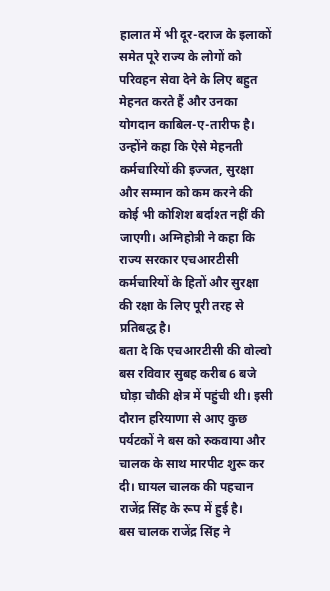हालात में भी दूर-दराज के इलाकों समेत पूरे राज्य के लोगों को परिवहन सेवा देने के लिए बहुत मेहनत करते हैं और उनका योगदान काबिल-ए-तारीफ है।
उन्होंने कहा कि ऐसे मेहनती कर्मचारियों की इज्जत, सुरक्षा और सम्मान को कम करने की कोई भी कोशिश बर्दाश्त नहीं की जाएगी। अग्निहोत्री ने कहा कि राज्य सरकार एचआरटीसी कर्मचारियों के हितों और सुरक्षा की रक्षा के लिए पूरी तरह से प्रतिबद्ध है।
बता दे कि एचआरटीसी की वोल्वो बस रविवार सुबह करीब 6 बजे घोड़ा चौकी क्षेत्र में पहुंची थी। इसी दौरान हरियाणा से आए कुछ पर्यटकों ने बस को रुकवाया और चालक के साथ मारपीट शुरू कर दी। घायल चालक की पहचान राजेंद्र सिंह के रूप में हुई है।
बस चालक राजेंद्र सिंह ने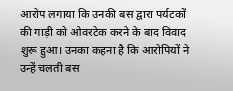आरोप लगाया कि उनकी बस द्वारा पर्यटकों की गाड़ी को ओवरटेक करने के बाद विवाद शुरू हुआ। उनका कहना है कि आरोपियों ने उन्हें चलती बस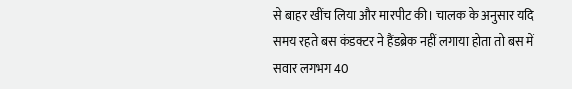से बाहर खींच लिया और मारपीट की। चालक के अनुसार यदि समय रहते बस कंडक्टर ने हैंडब्रेक नहीं लगाया होता तो बस में सवार लगभग 40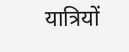यात्रियों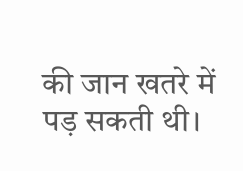की जान खतरे में पड़ सकती थी।